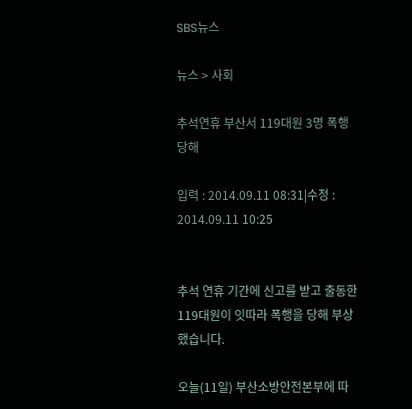SBS뉴스

뉴스 > 사회

추석연휴 부산서 119대원 3명 폭행당해

입력 : 2014.09.11 08:31|수정 : 2014.09.11 10:25


추석 연휴 기간에 신고를 받고 출동한 119대원이 잇따라 폭행을 당해 부상했습니다.

오늘(11일) 부산소방안전본부에 따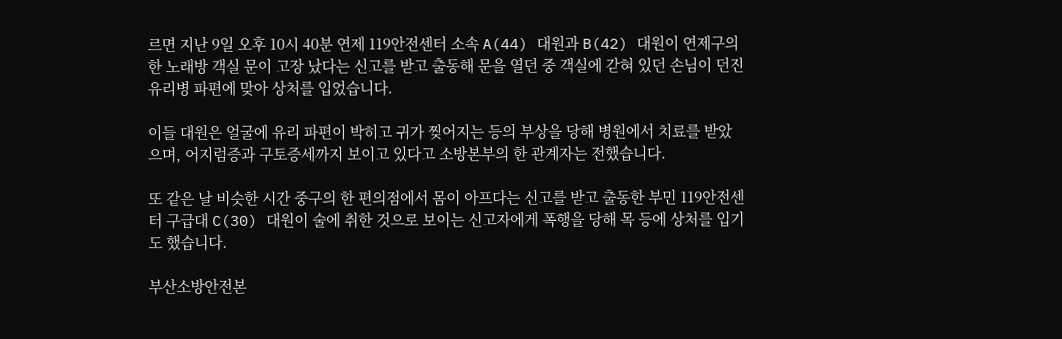르면 지난 9일 오후 10시 40분 연제 119안전센터 소속 A(44) 대원과 B(42) 대원이 연제구의 한 노래방 객실 문이 고장 났다는 신고를 받고 출동해 문을 열던 중 객실에 갇혀 있던 손님이 던진 유리병 파편에 맞아 상처를 입었습니다.

이들 대원은 얼굴에 유리 파편이 박히고 귀가 찢어지는 등의 부상을 당해 병원에서 치료를 받았으며, 어지럼증과 구토증세까지 보이고 있다고 소방본부의 한 관계자는 전했습니다.

또 같은 날 비슷한 시간 중구의 한 편의점에서 몸이 아프다는 신고를 받고 출동한 부민 119안전센터 구급대 C(30) 대원이 술에 취한 것으로 보이는 신고자에게 폭행을 당해 목 등에 상처를 입기도 했습니다.

부산소방안전본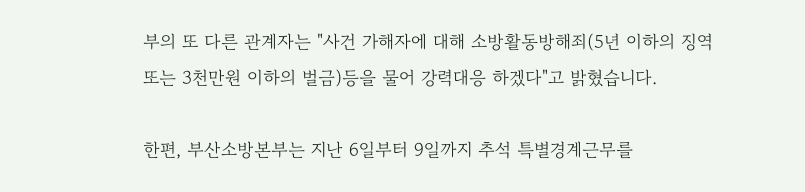부의 또 다른 관계자는 "사건 가해자에 대해 소방활동방해죄(5년 이하의 징역 또는 3천만원 이하의 벌금)등을 물어 강력대응 하겠다"고 밝혔습니다.

한편, 부산소방본부는 지난 6일부터 9일까지 추석 특별경계근무를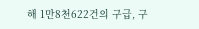해 1만8천622건의 구급, 구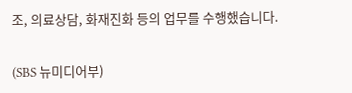조, 의료상담, 화재진화 등의 업무를 수행했습니다.

(SBS 뉴미디어부)